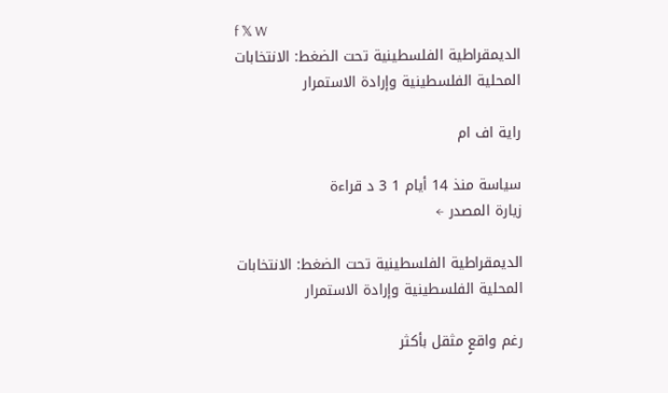f 𝕏 W
الديمقراطية الفلسطينية تحت الضغط: الانتخابات المحلية الفلسطينية وإرادة الاستمرار

راية اف ام

سياسة منذ 14 أيام 1 3 د قراءة
زيارة المصدر ←

الديمقراطية الفلسطينية تحت الضغط: الانتخابات المحلية الفلسطينية وإرادة الاستمرار

رغم واقعٍ مثقل بأكثر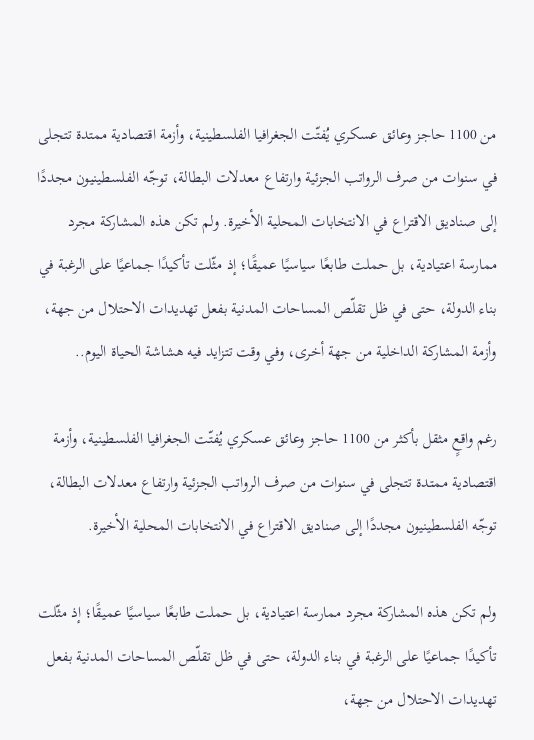من 1100 حاجز وعائق عسكري يُفتّت الجغرافيا الفلسطينية، وأزمة اقتصادية ممتدة تتجلى في سنوات من صرف الرواتب الجزئية وارتفاع معدلات البطالة، توجّه الفلسطينيون مجددًا إلى صناديق الاقتراع في الانتخابات المحلية الأخيرة. ولم تكن هذه المشاركة مجرد ممارسة اعتيادية، بل حملت طابعًا سياسيًا عميقًا؛ إذ مثّلت تأكيدًا جماعيًا على الرغبة في بناء الدولة، حتى في ظل تقلّص المساحات المدنية بفعل تهديدات الاحتلال من جهة، وأزمة المشاركة الداخلية من جهة أخرى، وفي وقت تتزايد فيه هشاشة الحياة اليوم..

رغم واقعٍ مثقل بأكثر من 1100 حاجز وعائق عسكري يُفتّت الجغرافيا الفلسطينية، وأزمة اقتصادية ممتدة تتجلى في سنوات من صرف الرواتب الجزئية وارتفاع معدلات البطالة، توجّه الفلسطينيون مجددًا إلى صناديق الاقتراع في الانتخابات المحلية الأخيرة.

ولم تكن هذه المشاركة مجرد ممارسة اعتيادية، بل حملت طابعًا سياسيًا عميقًا؛ إذ مثّلت تأكيدًا جماعيًا على الرغبة في بناء الدولة، حتى في ظل تقلّص المساحات المدنية بفعل تهديدات الاحتلال من جهة،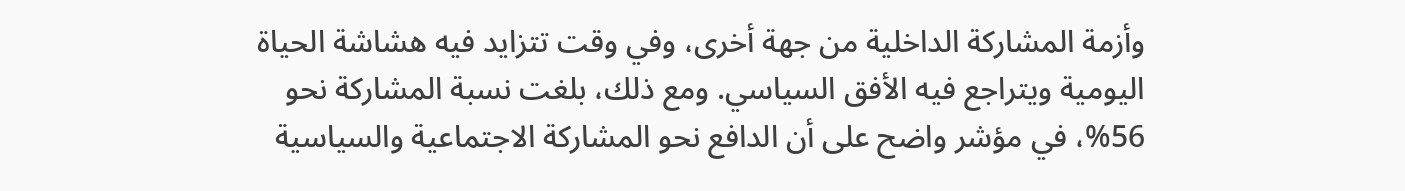وأزمة المشاركة الداخلية من جهة أخرى، وفي وقت تتزايد فيه هشاشة الحياة اليومية ويتراجع فيه الأفق السياسي. ومع ذلك، بلغت نسبة المشاركة نحو 56%، في مؤشر واضح على أن الدافع نحو المشاركة الاجتماعية والسياسية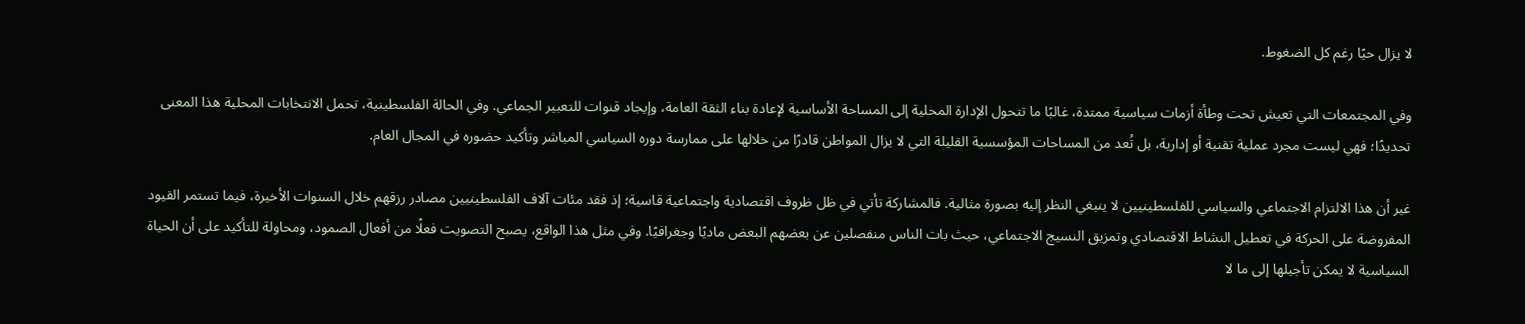لا يزال حيًا رغم كل الضغوط.

وفي المجتمعات التي تعيش تحت وطأة أزمات سياسية ممتدة، غالبًا ما تتحول الإدارة المحلية إلى المساحة الأساسية لإعادة بناء الثقة العامة، وإيجاد قنوات للتعبير الجماعي. وفي الحالة الفلسطينية، تحمل الانتخابات المحلية هذا المعنى تحديدًا؛ فهي ليست مجرد عملية تقنية أو إدارية، بل تُعد من المساحات المؤسسية القليلة التي لا يزال المواطن قادرًا من خلالها على ممارسة دوره السياسي المباشر وتأكيد حضوره في المجال العام.

غير أن هذا الالتزام الاجتماعي والسياسي للفلسطينيين لا ينبغي النظر إليه بصورة مثالية. فالمشاركة تأتي في ظل ظروف اقتصادية واجتماعية قاسية؛ إذ فقد مئات آلاف الفلسطينيين مصادر رزقهم خلال السنوات الأخيرة، فيما تستمر القيود المفروضة على الحركة في تعطيل النشاط الاقتصادي وتمزيق النسيج الاجتماعي، حيث بات الناس منفصلين عن بعضهم البعض ماديًا وجغرافيًا. وفي مثل هذا الواقع، يصبح التصويت فعلًا من أفعال الصمود، ومحاولة للتأكيد على أن الحياة السياسية لا يمكن تأجيلها إلى ما لا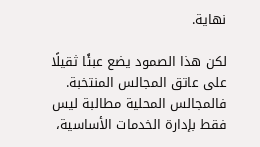نهاية.

لكن هذا الصمود يضع عبئًا ثقيلًا على عاتق المجالس المنتخبة. فالمجالس المحلية مطالبة ليس فقط بإدارة الخدمات الأساسية،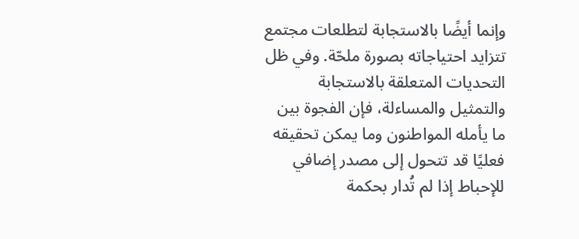وإنما أيضًا بالاستجابة لتطلعات مجتمع تتزايد احتياجاته بصورة ملحّة. وفي ظل التحديات المتعلقة بالاستجابة والتمثيل والمساءلة، فإن الفجوة بين ما يأمله المواطنون وما يمكن تحقيقه فعليًا قد تتحول إلى مصدر إضافي للإحباط إذا لم تُدار بحكمة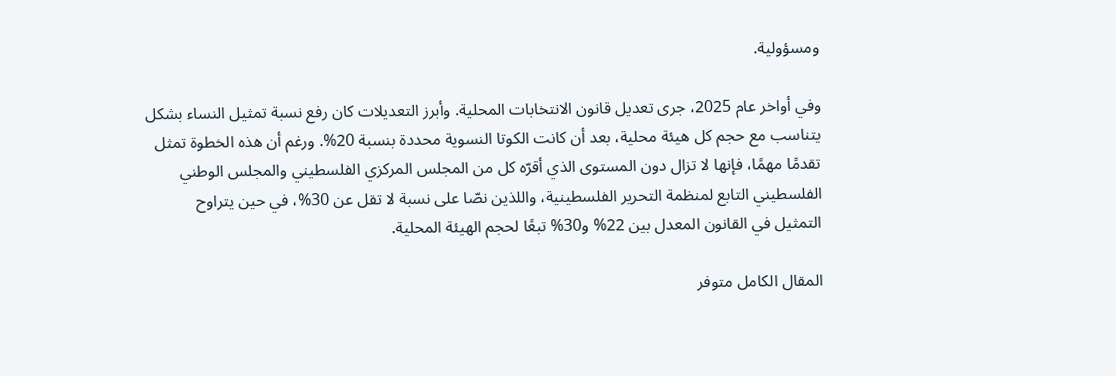ومسؤولية.

وفي أواخر عام 2025، جرى تعديل قانون الانتخابات المحلية. وأبرز التعديلات كان رفع نسبة تمثيل النساء بشكل يتناسب مع حجم كل هيئة محلية، بعد أن كانت الكوتا النسوية محددة بنسبة 20%. ورغم أن هذه الخطوة تمثل تقدمًا مهمًا، فإنها لا تزال دون المستوى الذي أقرّه كل من المجلس المركزي الفلسطيني والمجلس الوطني الفلسطيني التابع لمنظمة التحرير الفلسطينية، واللذين نصّا على نسبة لا تقل عن 30%، في حين يتراوح التمثيل في القانون المعدل بين 22% و30% تبعًا لحجم الهيئة المحلية.

المقال الكامل متوفر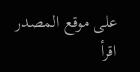على موقع المصدر
اقرأ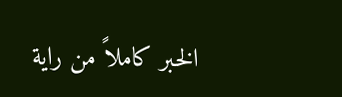الخبر كاملاً من راية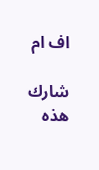اف ام

شارك هذه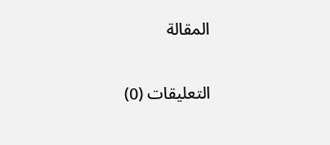المقالة

التعليقات (0)